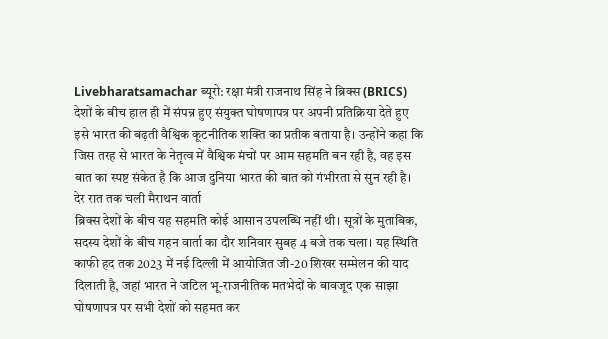Livebharatsamachar ब्यूरो: रक्षा मंत्री राजनाथ सिंह ने ब्रिक्स (BRICS) देशों के बीच हाल ही में संपन्न हुए संयुक्त घोषणापत्र पर अपनी प्रतिक्रिया देते हुए इसे भारत की बढ़ती वैश्विक कूटनीतिक शक्ति का प्रतीक बताया है। उन्होंने कहा कि जिस तरह से भारत के नेतृत्व में वैश्विक मंचों पर आम सहमति बन रही है, वह इस बात का स्पष्ट संकेत है कि आज दुनिया भारत की बात को गंभीरता से सुन रही है।
देर रात तक चली मैराथन वार्ता
ब्रिक्स देशों के बीच यह सहमति कोई आसान उपलब्धि नहीं थी। सूत्रों के मुताबिक, सदस्य देशों के बीच गहन वार्ता का दौर शनिवार सुबह 4 बजे तक चला। यह स्थिति काफी हद तक 2023 में नई दिल्ली में आयोजित जी-20 शिखर सम्मेलन की याद दिलाती है, जहां भारत ने जटिल भू-राजनीतिक मतभेदों के बावजूद एक साझा घोषणापत्र पर सभी देशों को सहमत कर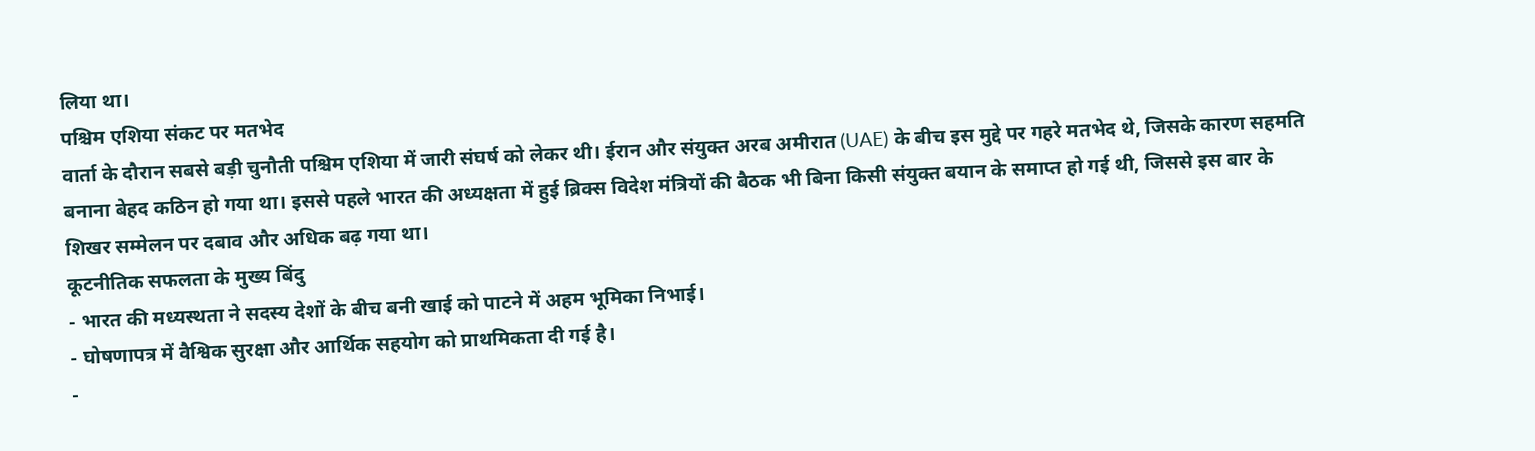लिया था।
पश्चिम एशिया संकट पर मतभेद
वार्ता के दौरान सबसे बड़ी चुनौती पश्चिम एशिया में जारी संघर्ष को लेकर थी। ईरान और संयुक्त अरब अमीरात (UAE) के बीच इस मुद्दे पर गहरे मतभेद थे, जिसके कारण सहमति बनाना बेहद कठिन हो गया था। इससे पहले भारत की अध्यक्षता में हुई ब्रिक्स विदेश मंत्रियों की बैठक भी बिना किसी संयुक्त बयान के समाप्त हो गई थी, जिससे इस बार के शिखर सम्मेलन पर दबाव और अधिक बढ़ गया था।
कूटनीतिक सफलता के मुख्य बिंदु
- भारत की मध्यस्थता ने सदस्य देशों के बीच बनी खाई को पाटने में अहम भूमिका निभाई।
- घोषणापत्र में वैश्विक सुरक्षा और आर्थिक सहयोग को प्राथमिकता दी गई है।
-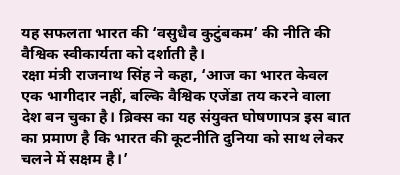यह सफलता भारत की ‘वसुधैव कुटुंबकम’ की नीति की वैश्विक स्वीकार्यता को दर्शाती है।
रक्षा मंत्री राजनाथ सिंह ने कहा, ‘आज का भारत केवल एक भागीदार नहीं, बल्कि वैश्विक एजेंडा तय करने वाला देश बन चुका है। ब्रिक्स का यह संयुक्त घोषणापत्र इस बात का प्रमाण है कि भारत की कूटनीति दुनिया को साथ लेकर चलने में सक्षम है।’